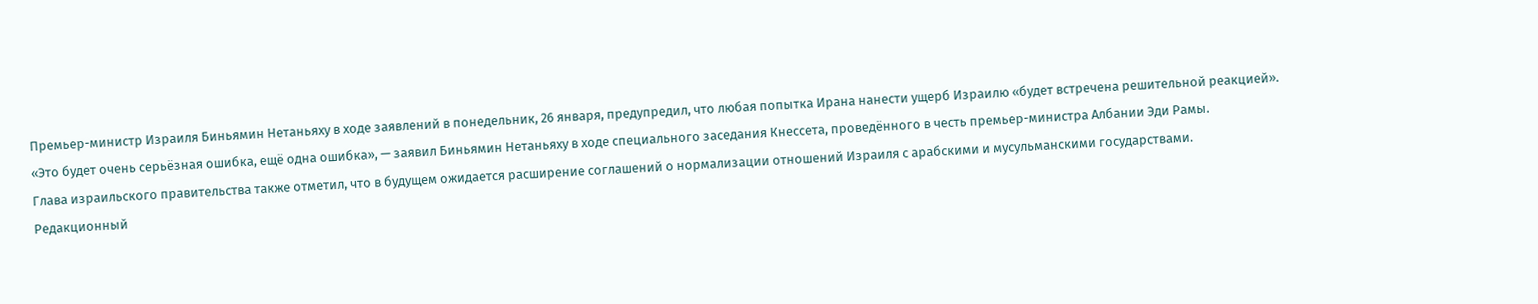Премьер-министр Израиля Биньямин Нетаньяху в ходе заявлений в понедельник, 26 января, предупредил, что любая попытка Ирана нанести ущерб Израилю «будет встречена решительной реакцией».
«Это будет очень серьёзная ошибка, ещё одна ошибка», — заявил Биньямин Нетаньяху в ходе специального заседания Кнессета, проведённого в честь премьер-министра Албании Эди Рамы.
Глава израильского правительства также отметил, что в будущем ожидается расширение соглашений о нормализации отношений Израиля с арабскими и мусульманскими государствами.
Редакционный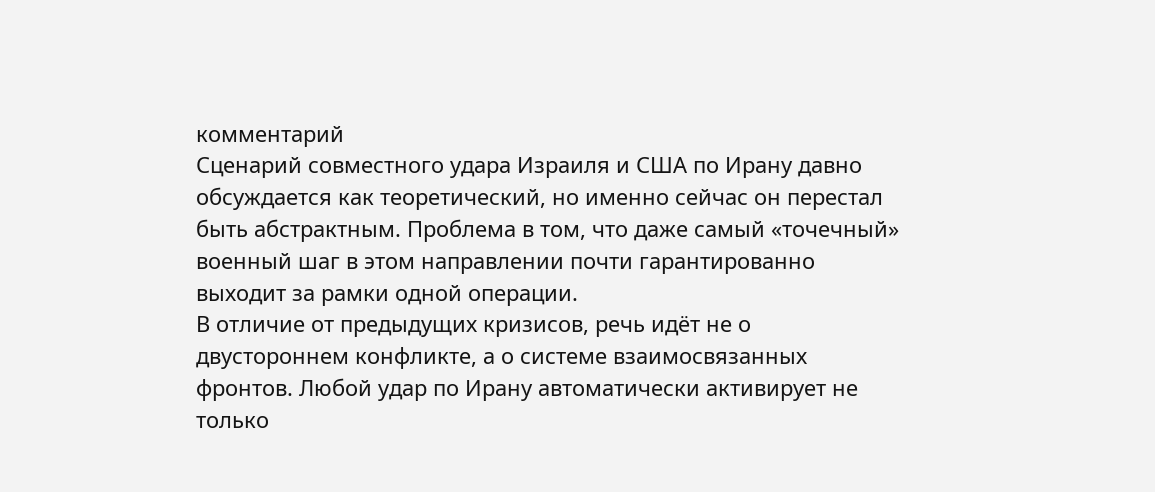комментарий
Сценарий совместного удара Израиля и США по Ирану давно обсуждается как теоретический, но именно сейчас он перестал быть абстрактным. Проблема в том, что даже самый «точечный» военный шаг в этом направлении почти гарантированно выходит за рамки одной операции.
В отличие от предыдущих кризисов, речь идёт не о двустороннем конфликте, а о системе взаимосвязанных фронтов. Любой удар по Ирану автоматически активирует не только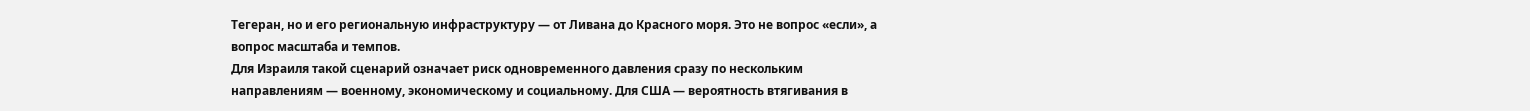Тегеран, но и его региональную инфраструктуру — от Ливана до Красного моря. Это не вопрос «если», а вопрос масштаба и темпов.
Для Израиля такой сценарий означает риск одновременного давления сразу по нескольким направлениям — военному, экономическому и социальному. Для США — вероятность втягивания в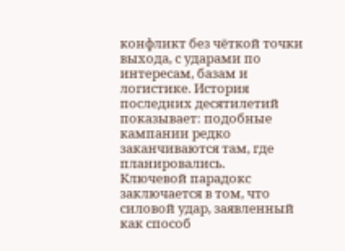конфликт без чёткой точки выхода, с ударами по интересам, базам и логистике. История последних десятилетий показывает: подобные кампании редко заканчиваются там, где планировались.
Ключевой парадокс заключается в том, что силовой удар, заявленный как способ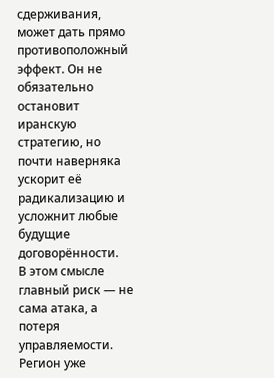сдерживания, может дать прямо противоположный эффект. Он не обязательно остановит иранскую стратегию, но почти наверняка ускорит её радикализацию и усложнит любые будущие договорённости.
В этом смысле главный риск — не сама атака, а потеря управляемости. Регион уже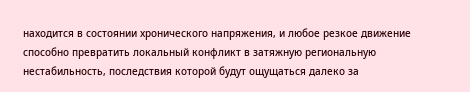находится в состоянии хронического напряжения, и любое резкое движение способно превратить локальный конфликт в затяжную региональную нестабильность, последствия которой будут ощущаться далеко за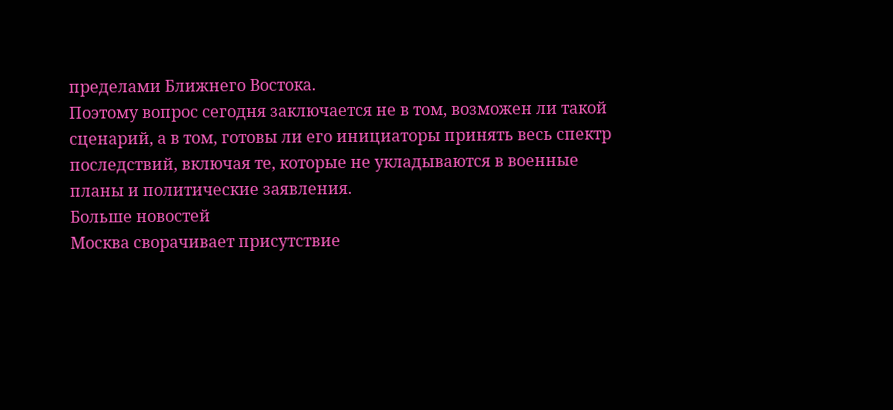пределами Ближнего Востока.
Поэтому вопрос сегодня заключается не в том, возможен ли такой сценарий, а в том, готовы ли его инициаторы принять весь спектр последствий, включая те, которые не укладываются в военные планы и политические заявления.
Больше новостей
Москва сворачивает присутствие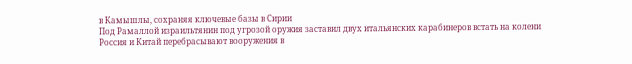в Камышлы, сохраняя ключевые базы в Сирии
Под Рамаллой израильтянин под угрозой оружия заставил двух итальянских карабинеров встать на колени
Россия и Китай перебрасывают вооружения в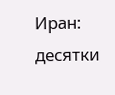Иран: десятки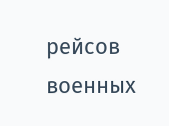рейсов военных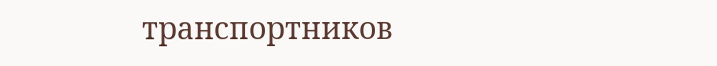транспортников